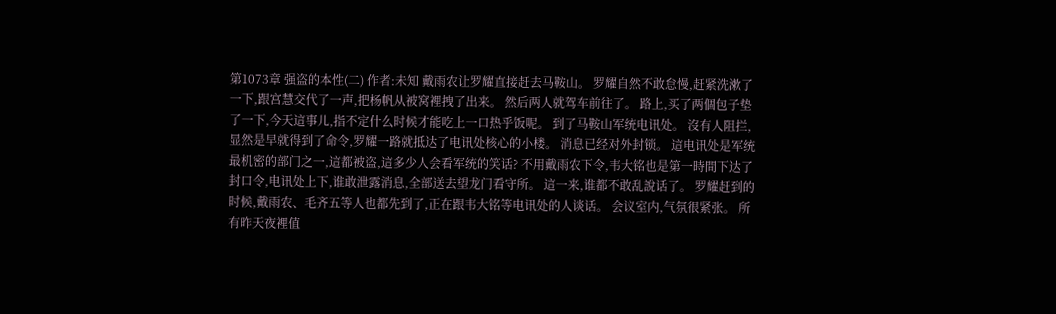第1073章 强盗的本性(二) 作者:未知 戴雨农让罗耀直接赶去马鞍山。 罗耀自然不敢怠慢,赶紧洗漱了一下,跟宫慧交代了一声,把杨帆从被窝裡拽了出来。 然后两人就驾车前往了。 路上,买了两個包子垫了一下,今天這事儿,指不定什么时候才能吃上一口热乎饭呢。 到了马鞍山军统电讯处。 沒有人阻拦,显然是早就得到了命令,罗耀一路就抵达了电讯处核心的小楼。 消息已经对外封锁。 這电讯处是军统最机密的部门之一,這都被盗,這多少人会看军统的笑话? 不用戴雨农下令,韦大铭也是第一時間下达了封口令,电讯处上下,谁敢泄露消息,全部送去望龙门看守所。 這一来,谁都不敢乱說话了。 罗耀赶到的时候,戴雨农、毛齐五等人也都先到了,正在跟韦大铭等电讯处的人谈话。 会议室内,气氛很紧张。 所有昨天夜裡值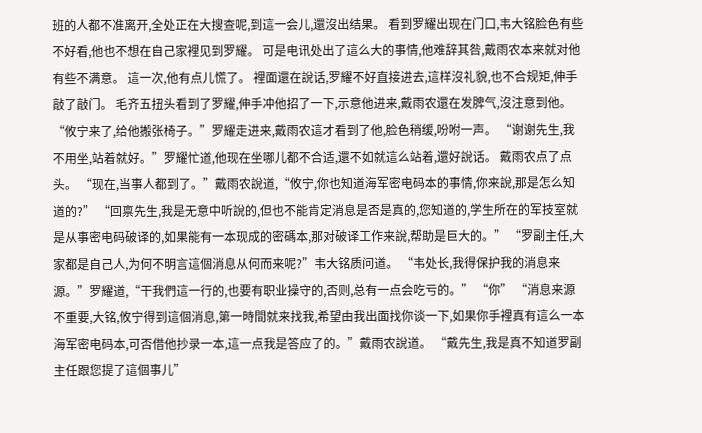班的人都不准离开,全处正在大搜查呢,到這一会儿,還沒出结果。 看到罗耀出现在门口,韦大铭脸色有些不好看,他也不想在自己家裡见到罗耀。 可是电讯处出了這么大的事情,他难辞其咎,戴雨农本来就对他有些不满意。 這一次,他有点儿慌了。 裡面還在說话,罗耀不好直接进去,這样沒礼貌,也不合规矩,伸手敲了敲门。 毛齐五扭头看到了罗耀,伸手冲他招了一下,示意他进来,戴雨农還在发脾气,沒注意到他。 “攸宁来了,给他搬张椅子。”罗耀走进来,戴雨农這才看到了他,脸色稍缓,吩咐一声。 “谢谢先生,我不用坐,站着就好。”罗耀忙道,他现在坐哪儿都不合适,還不如就這么站着,還好說话。 戴雨农点了点头。 “现在,当事人都到了。”戴雨农說道,“攸宁,你也知道海军密电码本的事情,你来說,那是怎么知道的?” “回禀先生,我是无意中听說的,但也不能肯定消息是否是真的,您知道的,学生所在的军技室就是从事密电码破译的,如果能有一本现成的密碼本,那对破译工作来說,帮助是巨大的。” “罗副主任,大家都是自己人,为何不明言這個消息从何而来呢?”韦大铭质问道。 “韦处长,我得保护我的消息来源。”罗耀道,“干我們這一行的,也要有职业操守的,否则,总有一点会吃亏的。” “你” “消息来源不重要,大铭,攸宁得到這個消息,第一時間就来找我,希望由我出面找你谈一下,如果你手裡真有這么一本海军密电码本,可否借他抄录一本,這一点我是答应了的。”戴雨农說道。 “戴先生,我是真不知道罗副主任跟您提了這個事儿”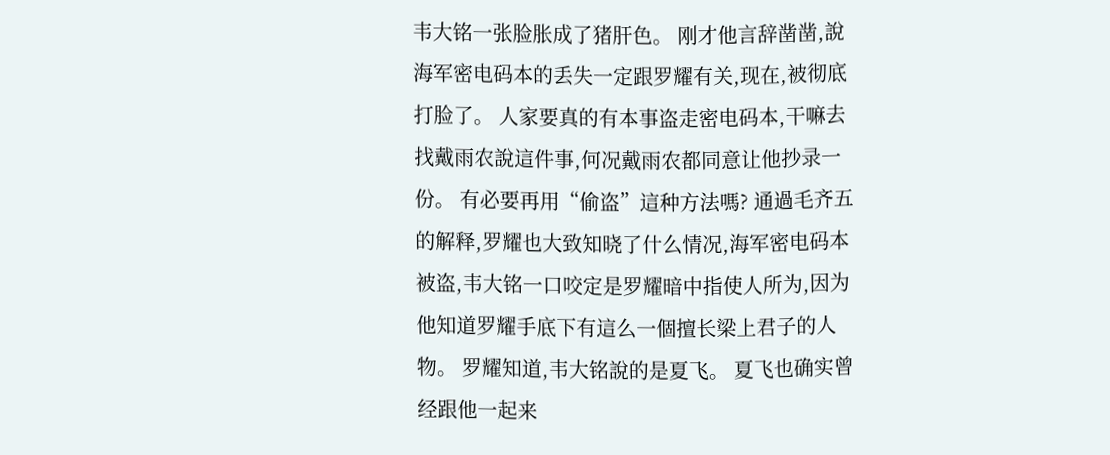韦大铭一张脸胀成了猪肝色。 刚才他言辞凿凿,說海军密电码本的丢失一定跟罗耀有关,现在,被彻底打脸了。 人家要真的有本事盗走密电码本,干嘛去找戴雨农說這件事,何况戴雨农都同意让他抄录一份。 有必要再用“偷盗”這种方法嗎? 通過毛齐五的解释,罗耀也大致知晓了什么情况,海军密电码本被盗,韦大铭一口咬定是罗耀暗中指使人所为,因为他知道罗耀手底下有這么一個擅长梁上君子的人物。 罗耀知道,韦大铭說的是夏飞。 夏飞也确实曾经跟他一起来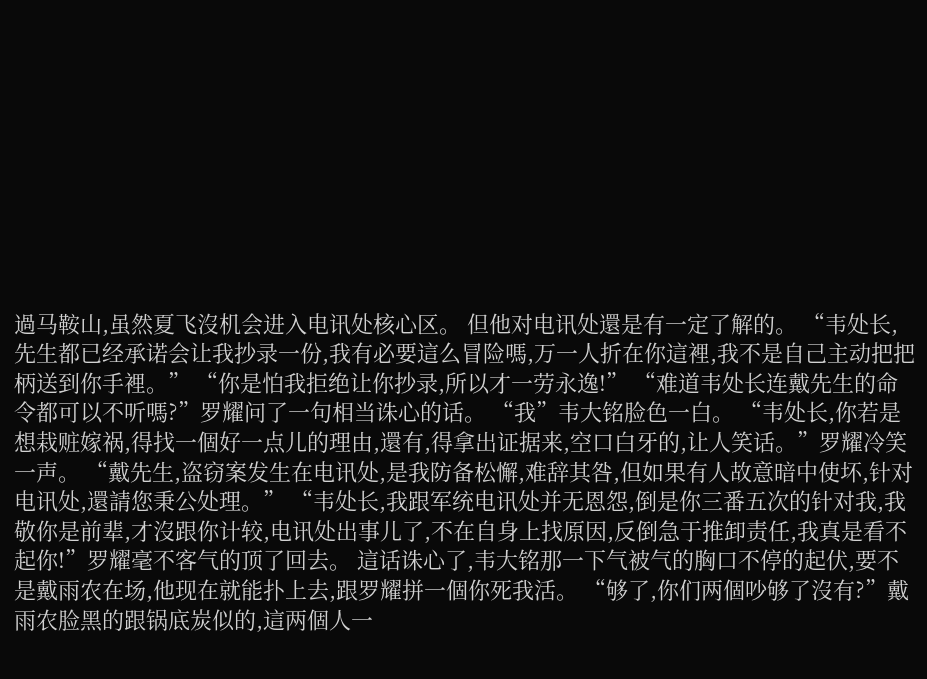過马鞍山,虽然夏飞沒机会进入电讯处核心区。 但他对电讯处還是有一定了解的。 “韦处长,先生都已经承诺会让我抄录一份,我有必要這么冒险嗎,万一人折在你這裡,我不是自己主动把把柄送到你手裡。” “你是怕我拒绝让你抄录,所以才一劳永逸!” “难道韦处长连戴先生的命令都可以不听嗎?”罗耀问了一句相当诛心的话。 “我”韦大铭脸色一白。 “韦处长,你若是想栽赃嫁祸,得找一個好一点儿的理由,還有,得拿出证据来,空口白牙的,让人笑话。”罗耀冷笑一声。 “戴先生,盗窃案发生在电讯处,是我防备松懈,难辞其咎,但如果有人故意暗中使坏,针对电讯处,還請您秉公处理。” “韦处长,我跟军统电讯处并无恩怨,倒是你三番五次的针对我,我敬你是前辈,才沒跟你计较,电讯处出事儿了,不在自身上找原因,反倒急于推卸责任,我真是看不起你!”罗耀毫不客气的顶了回去。 這话诛心了,韦大铭那一下气被气的胸口不停的起伏,要不是戴雨农在场,他现在就能扑上去,跟罗耀拼一個你死我活。 “够了,你们两個吵够了沒有?”戴雨农脸黑的跟锅底炭似的,這两個人一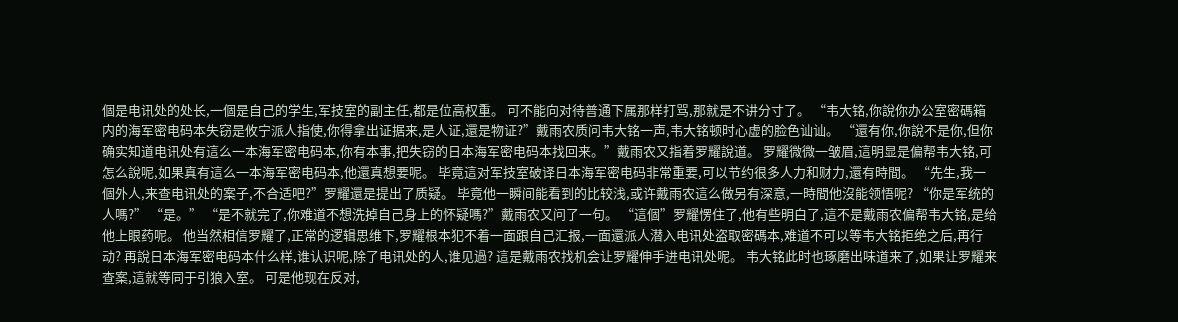個是电讯处的处长,一個是自己的学生,军技室的副主任,都是位高权重。 可不能向对待普通下属那样打骂,那就是不讲分寸了。 “韦大铭,你說你办公室密碼箱内的海军密电码本失窃是攸宁派人指使,你得拿出证据来,是人证,還是物证?”戴雨农质问韦大铭一声,韦大铭顿时心虚的脸色讪讪。 “還有你,你說不是你,但你确实知道电讯处有這么一本海军密电码本,你有本事,把失窃的日本海军密电码本找回来。”戴雨农又指着罗耀說道。 罗耀微微一皱眉,這明显是偏帮韦大铭,可怎么說呢,如果真有這么一本海军密电码本,他還真想要呢。 毕竟這对军技室破译日本海军密电码非常重要,可以节约很多人力和财力,還有時間。 “先生,我一個外人,来查电讯处的案子,不合适吧?”罗耀還是提出了质疑。 毕竟他一瞬间能看到的比较浅,或许戴雨农這么做另有深意,一時間他沒能领悟呢? “你是军统的人嗎?” “是。” “是不就完了,你难道不想洗掉自己身上的怀疑嗎?”戴雨农又问了一句。 “這個”罗耀愣住了,他有些明白了,這不是戴雨农偏帮韦大铭,是给他上眼药呢。 他当然相信罗耀了,正常的逻辑思维下,罗耀根本犯不着一面跟自己汇报,一面還派人潜入电讯处盗取密碼本,难道不可以等韦大铭拒绝之后,再行动? 再說日本海军密电码本什么样,谁认识呢,除了电讯处的人,谁见過? 這是戴雨农找机会让罗耀伸手进电讯处呢。 韦大铭此时也琢磨出味道来了,如果让罗耀来查案,這就等同于引狼入室。 可是他现在反对,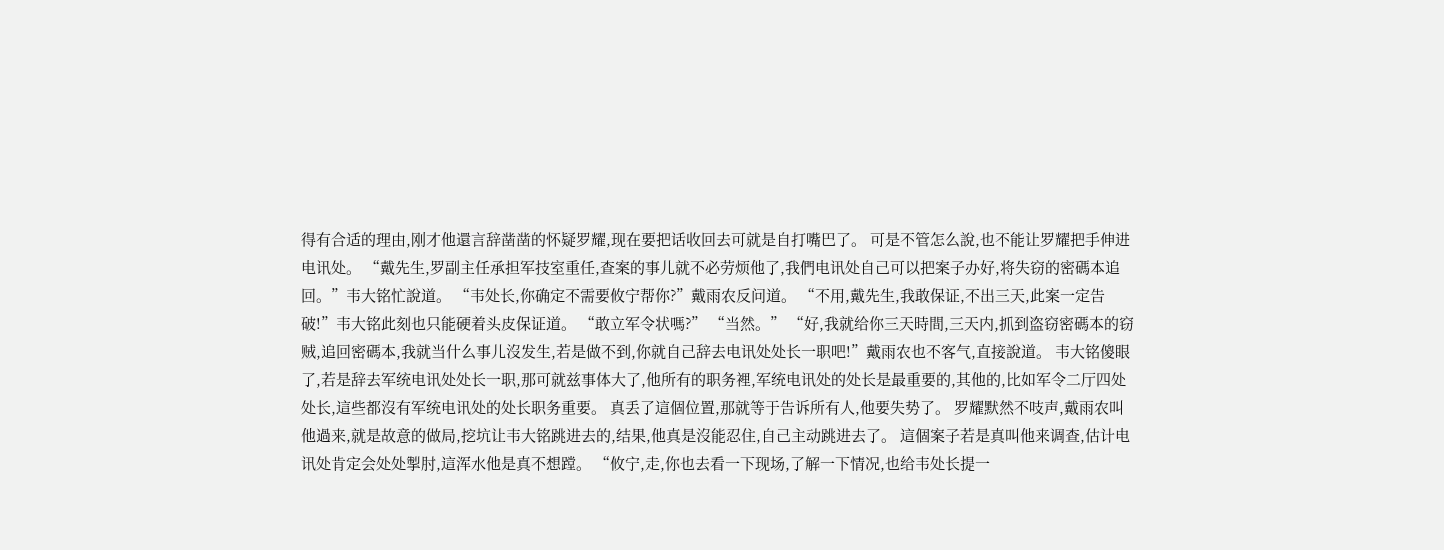得有合适的理由,刚才他還言辞凿凿的怀疑罗耀,现在要把话收回去可就是自打嘴巴了。 可是不管怎么說,也不能让罗耀把手伸进电讯处。 “戴先生,罗副主任承担军技室重任,查案的事儿就不必劳烦他了,我們电讯处自己可以把案子办好,将失窃的密碼本追回。”韦大铭忙說道。 “韦处长,你确定不需要攸宁帮你?”戴雨农反问道。 “不用,戴先生,我敢保证,不出三天,此案一定告破!”韦大铭此刻也只能硬着头皮保证道。 “敢立军令状嗎?” “当然。” “好,我就给你三天時間,三天内,抓到盗窃密碼本的窃贼,追回密碼本,我就当什么事儿沒发生,若是做不到,你就自己辞去电讯处处长一职吧!”戴雨农也不客气,直接說道。 韦大铭傻眼了,若是辞去军统电讯处处长一职,那可就兹事体大了,他所有的职务裡,军统电讯处的处长是最重要的,其他的,比如军令二厅四处处长,這些都沒有军统电讯处的处长职务重要。 真丢了這個位置,那就等于告诉所有人,他要失势了。 罗耀默然不吱声,戴雨农叫他過来,就是故意的做局,挖坑让韦大铭跳进去的,结果,他真是沒能忍住,自己主动跳进去了。 這個案子若是真叫他来调查,估计电讯处肯定会处处掣肘,這浑水他是真不想蹚。 “攸宁,走,你也去看一下现场,了解一下情况,也给韦处长提一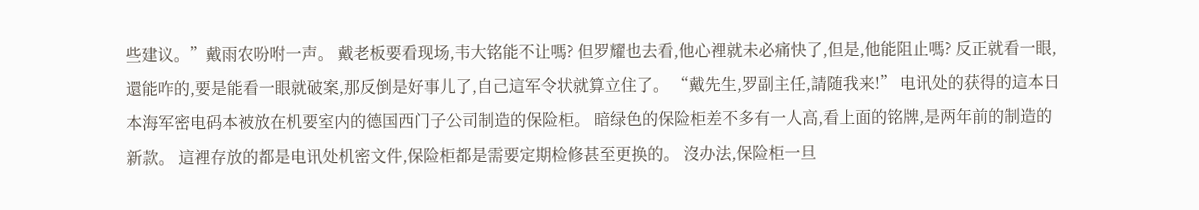些建议。”戴雨农吩咐一声。 戴老板要看现场,韦大铭能不让嗎? 但罗耀也去看,他心裡就未必痛快了,但是,他能阻止嗎? 反正就看一眼,還能咋的,要是能看一眼就破案,那反倒是好事儿了,自己這军令状就算立住了。 “戴先生,罗副主任,請随我来!” 电讯处的获得的這本日本海军密电码本被放在机要室内的德国西门子公司制造的保险柜。 暗绿色的保险柜差不多有一人高,看上面的铭牌,是两年前的制造的新款。 這裡存放的都是电讯处机密文件,保险柜都是需要定期检修甚至更换的。 沒办法,保险柜一旦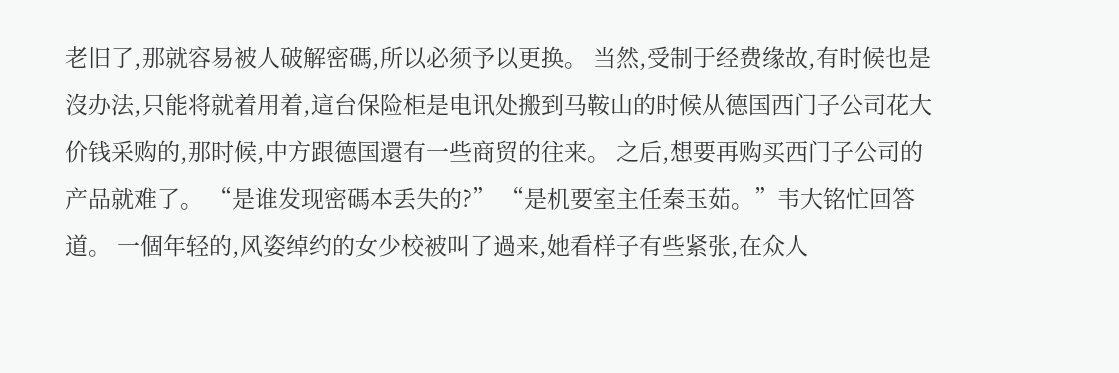老旧了,那就容易被人破解密碼,所以必须予以更换。 当然,受制于经费缘故,有时候也是沒办法,只能将就着用着,這台保险柜是电讯处搬到马鞍山的时候从德国西门子公司花大价钱采购的,那时候,中方跟德国還有一些商贸的往来。 之后,想要再购买西门子公司的产品就难了。 “是谁发现密碼本丢失的?” “是机要室主任秦玉茹。”韦大铭忙回答道。 一個年轻的,风姿绰约的女少校被叫了過来,她看样子有些紧张,在众人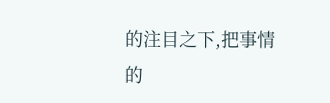的注目之下,把事情的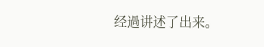经過讲述了出来。